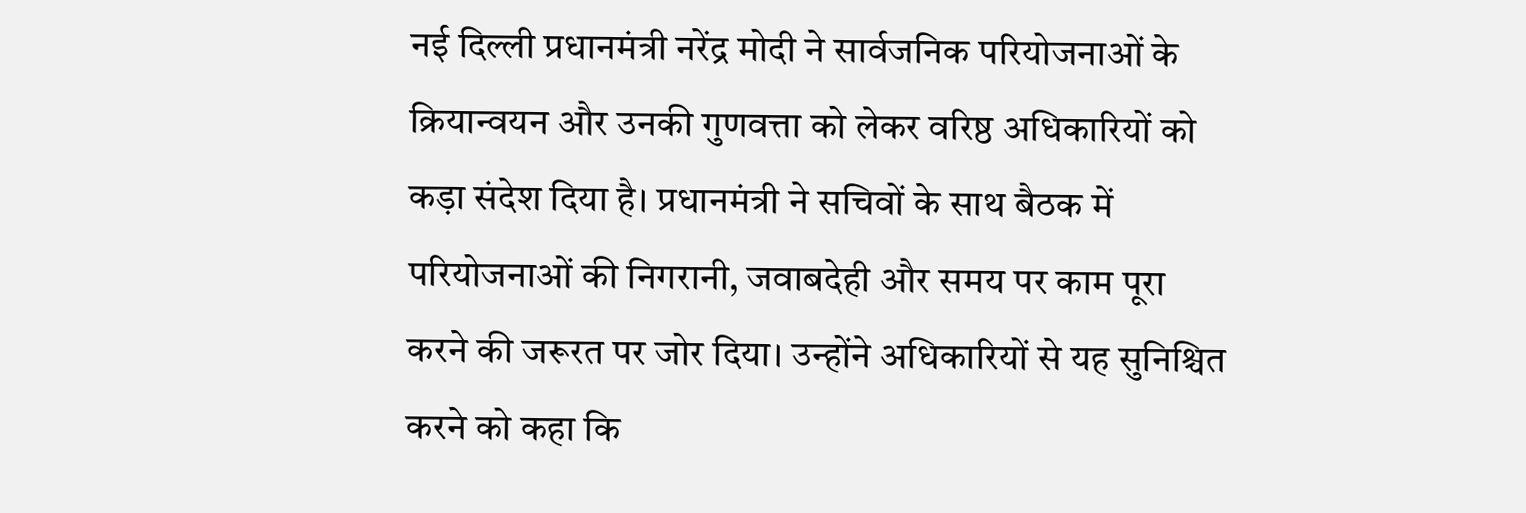नई दिल्ली प्रधानमंत्री नरेंद्र मोदी ने सार्वजनिक परियोजनाओं के क्रियान्वयन और उनकी गुणवत्ता को लेकर वरिष्ठ अधिकारियों को कड़ा संदेश दिया है। प्रधानमंत्री ने सचिवों के साथ बैठक में परियोजनाओं की निगरानी, जवाबदेही और समय पर काम पूरा करने की जरूरत पर जोर दिया। उन्होंने अधिकारियों से यह सुनिश्चित करने को कहा कि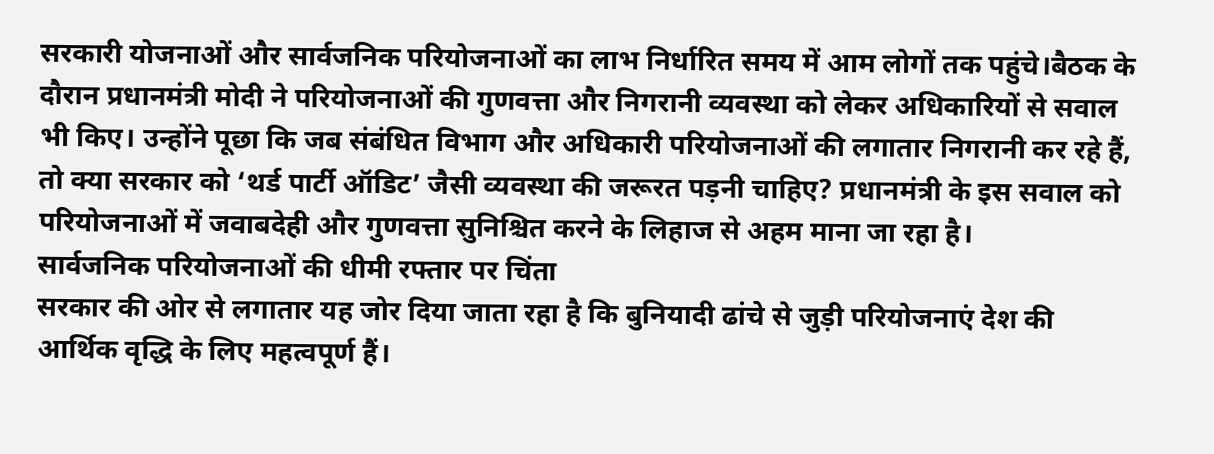सरकारी योजनाओं और सार्वजनिक परियोजनाओं का लाभ निर्धारित समय में आम लोगों तक पहुंचे।बैठक के दौरान प्रधानमंत्री मोदी ने परियोजनाओं की गुणवत्ता और निगरानी व्यवस्था को लेकर अधिकारियों से सवाल भी किए। उन्होंने पूछा कि जब संबंधित विभाग और अधिकारी परियोजनाओं की लगातार निगरानी कर रहे हैं, तो क्या सरकार को ‘थर्ड पार्टी ऑडिट’ जैसी व्यवस्था की जरूरत पड़नी चाहिए? प्रधानमंत्री के इस सवाल को परियोजनाओं में जवाबदेही और गुणवत्ता सुनिश्चित करने के लिहाज से अहम माना जा रहा है।
सार्वजनिक परियोजनाओं की धीमी रफ्तार पर चिंता
सरकार की ओर से लगातार यह जोर दिया जाता रहा है कि बुनियादी ढांचे से जुड़ी परियोजनाएं देश की आर्थिक वृद्धि के लिए महत्वपूर्ण हैं।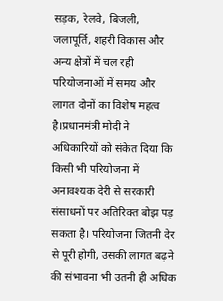सड़क, रेलवे, बिजली, जलापूर्ति, शहरी विकास और अन्य क्षेत्रों में चल रही परियोजनाओं में समय और लागत दोनों का विशेष महत्व है।प्रधानमंत्री मोदी ने अधिकारियों को संकेत दिया कि किसी भी परियोजना में अनावश्यक देरी से सरकारी संसाधनों पर अतिरिक्त बोझ पड़ सकता है। परियोजना जितनी देर से पूरी होगी, उसकी लागत बढ़ने की संभावना भी उतनी ही अधिक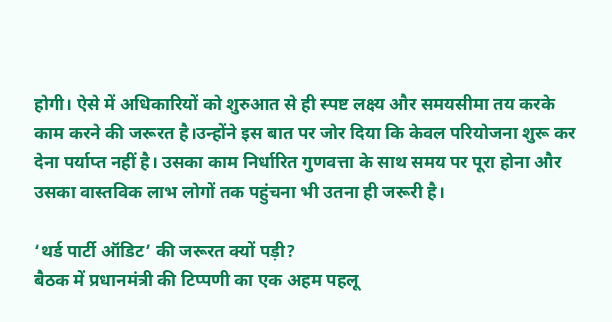होगी। ऐसे में अधिकारियों को शुरुआत से ही स्पष्ट लक्ष्य और समयसीमा तय करके काम करने की जरूरत है।उन्होंने इस बात पर जोर दिया कि केवल परियोजना शुरू कर देना पर्याप्त नहीं है। उसका काम निर्धारित गुणवत्ता के साथ समय पर पूरा होना और उसका वास्तविक लाभ लोगों तक पहुंचना भी उतना ही जरूरी है।

‘थर्ड पार्टी ऑडिट’ की जरूरत क्यों पड़ी?
बैठक में प्रधानमंत्री की टिप्पणी का एक अहम पहलू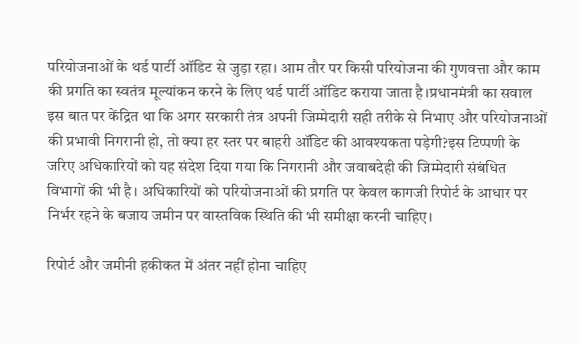परियोजनाओं के थर्ड पार्टी ऑडिट से जुड़ा रहा। आम तौर पर किसी परियोजना की गुणवत्ता और काम की प्रगति का स्वतंत्र मूल्यांकन करने के लिए थर्ड पार्टी ऑडिट कराया जाता है।प्रधानमंत्री का सवाल इस बात पर केंद्रित था कि अगर सरकारी तंत्र अपनी जिम्मेदारी सही तरीके से निभाए और परियोजनाओं की प्रभावी निगरानी हो, तो क्या हर स्तर पर बाहरी ऑडिट की आवश्यकता पड़ेगी?इस टिप्पणी के जरिए अधिकारियों को यह संदेश दिया गया कि निगरानी और जवाबदेही की जिम्मेदारी संबंधित विभागों की भी है। अधिकारियों को परियोजनाओं की प्रगति पर केवल कागजी रिपोर्ट के आधार पर निर्भर रहने के बजाय जमीन पर वास्तविक स्थिति की भी समीक्षा करनी चाहिए।

रिपोर्ट और जमीनी हकीकत में अंतर नहीं होना चाहिए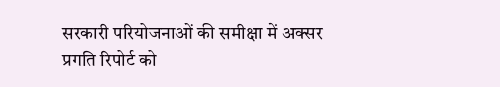सरकारी परियोजनाओं की समीक्षा में अक्सर प्रगति रिपोर्ट को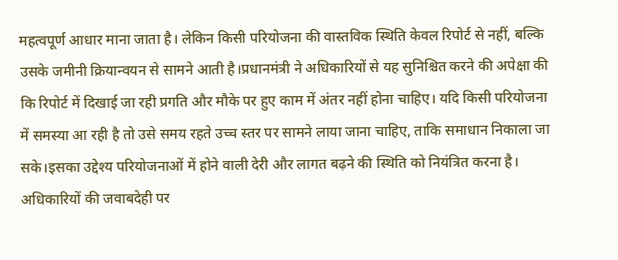महत्वपूर्ण आधार माना जाता है। लेकिन किसी परियोजना की वास्तविक स्थिति केवल रिपोर्ट से नहीं, बल्कि उसके जमीनी क्रियान्वयन से सामने आती है।प्रधानमंत्री ने अधिकारियों से यह सुनिश्चित करने की अपेक्षा की कि रिपोर्ट में दिखाई जा रही प्रगति और मौके पर हुए काम में अंतर नहीं होना चाहिए। यदि किसी परियोजना में समस्या आ रही है तो उसे समय रहते उच्च स्तर पर सामने लाया जाना चाहिए, ताकि समाधान निकाला जा सके।इसका उद्देश्य परियोजनाओं में होने वाली देरी और लागत बढ़ने की स्थिति को नियंत्रित करना है।
अधिकारियों की जवाबदेही पर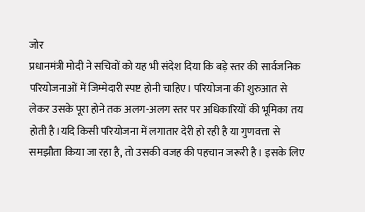जोर
प्रधानमंत्री मोदी ने सचिवों को यह भी संदेश दिया कि बड़े स्तर की सार्वजनिक परियोजनाओं में जिम्मेदारी स्पष्ट होनी चाहिए। परियोजना की शुरुआत से लेकर उसके पूरा होने तक अलग-अलग स्तर पर अधिकारियों की भूमिका तय होती है।यदि किसी परियोजना में लगातार देरी हो रही है या गुणवत्ता से समझौता किया जा रहा है, तो उसकी वजह की पहचान जरूरी है। इसके लिए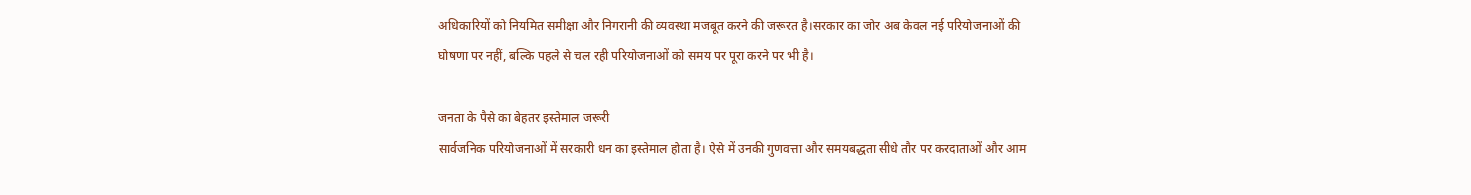अधिकारियों को नियमित समीक्षा और निगरानी की व्यवस्था मजबूत करने की जरूरत है।सरकार का जोर अब केवल नई परियोजनाओं की घोषणा पर नहीं, बल्कि पहले से चल रही परियोजनाओं को समय पर पूरा करने पर भी है।

जनता के पैसे का बेहतर इस्तेमाल जरूरी
सार्वजनिक परियोजनाओं में सरकारी धन का इस्तेमाल होता है। ऐसे में उनकी गुणवत्ता और समयबद्धता सीधे तौर पर करदाताओं और आम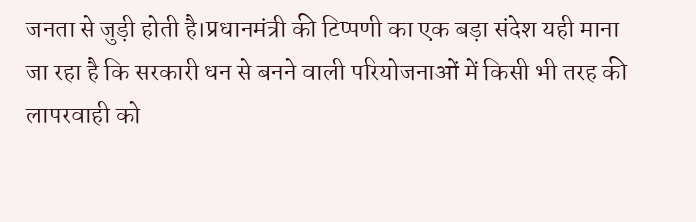जनता से जुड़ी होती है।प्रधानमंत्री की टिप्पणी का एक बड़ा संदेश यही माना जा रहा है कि सरकारी धन से बनने वाली परियोजनाओं में किसी भी तरह की लापरवाही को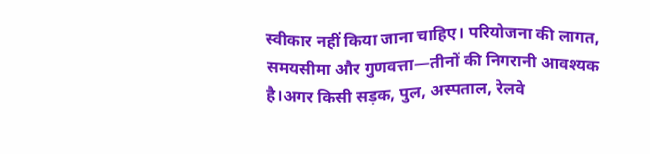स्वीकार नहीं किया जाना चाहिए। परियोजना की लागत, समयसीमा और गुणवत्ता—तीनों की निगरानी आवश्यक है।अगर किसी सड़क, पुल, अस्पताल, रेलवे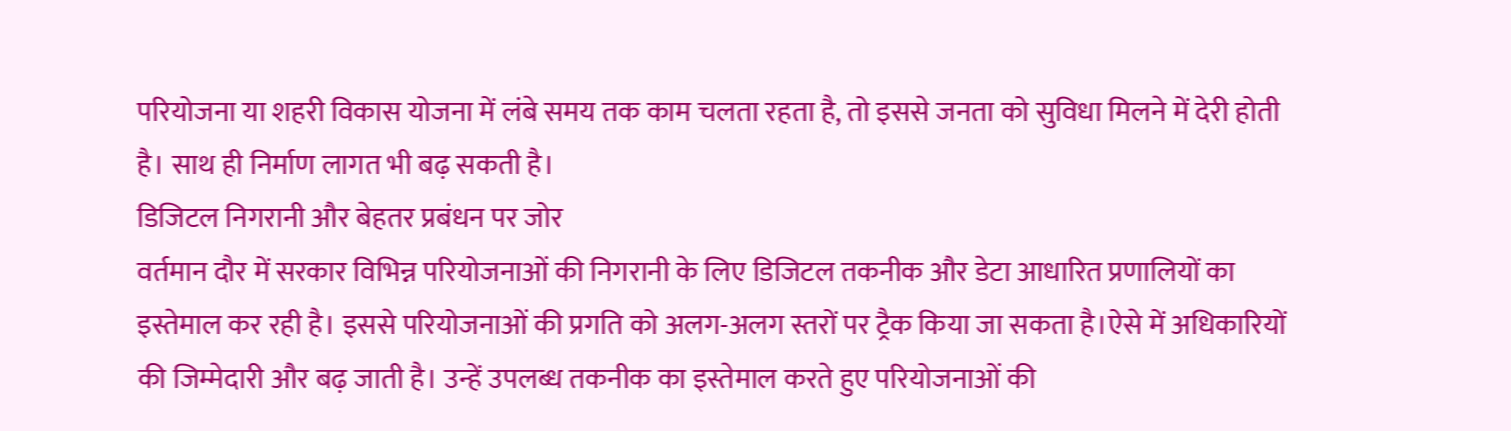परियोजना या शहरी विकास योजना में लंबे समय तक काम चलता रहता है, तो इससे जनता को सुविधा मिलने में देरी होती है। साथ ही निर्माण लागत भी बढ़ सकती है।
डिजिटल निगरानी और बेहतर प्रबंधन पर जोर
वर्तमान दौर में सरकार विभिन्न परियोजनाओं की निगरानी के लिए डिजिटल तकनीक और डेटा आधारित प्रणालियों का इस्तेमाल कर रही है। इससे परियोजनाओं की प्रगति को अलग-अलग स्तरों पर ट्रैक किया जा सकता है।ऐसे में अधिकारियों की जिम्मेदारी और बढ़ जाती है। उन्हें उपलब्ध तकनीक का इस्तेमाल करते हुए परियोजनाओं की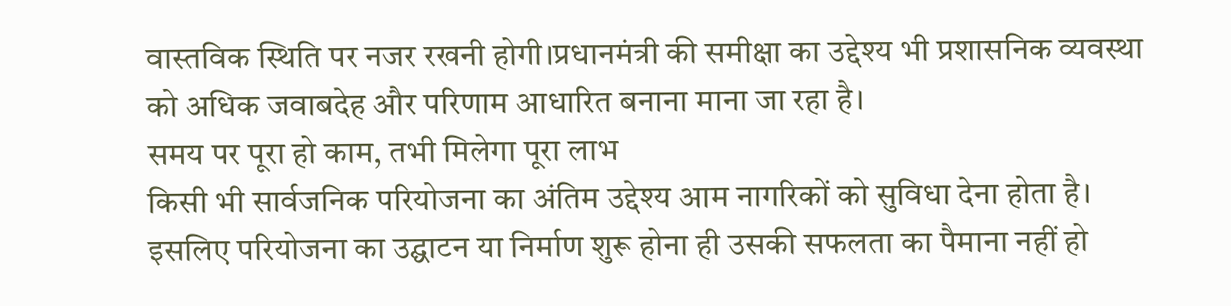वास्तविक स्थिति पर नजर रखनी होगी।प्रधानमंत्री की समीक्षा का उद्देश्य भी प्रशासनिक व्यवस्था को अधिक जवाबदेह और परिणाम आधारित बनाना माना जा रहा है।
समय पर पूरा हो काम, तभी मिलेगा पूरा लाभ
किसी भी सार्वजनिक परियोजना का अंतिम उद्देश्य आम नागरिकों को सुविधा देना होता है। इसलिए परियोजना का उद्घाटन या निर्माण शुरू होना ही उसकी सफलता का पैमाना नहीं हो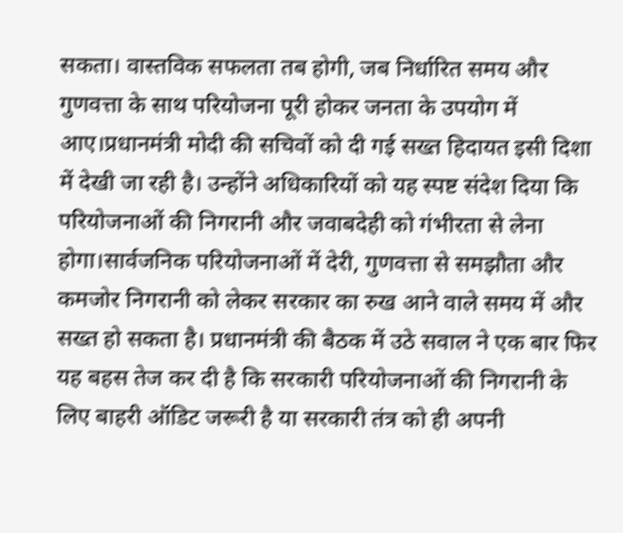सकता। वास्तविक सफलता तब होगी, जब निर्धारित समय और गुणवत्ता के साथ परियोजना पूरी होकर जनता के उपयोग में आए।प्रधानमंत्री मोदी की सचिवों को दी गई सख्त हिदायत इसी दिशा में देखी जा रही है। उन्होंने अधिकारियों को यह स्पष्ट संदेश दिया कि परियोजनाओं की निगरानी और जवाबदेही को गंभीरता से लेना होगा।सार्वजनिक परियोजनाओं में देरी, गुणवत्ता से समझौता और कमजोर निगरानी को लेकर सरकार का रुख आने वाले समय में और सख्त हो सकता है। प्रधानमंत्री की बैठक में उठे सवाल ने एक बार फिर यह बहस तेज कर दी है कि सरकारी परियोजनाओं की निगरानी के लिए बाहरी ऑडिट जरूरी है या सरकारी तंत्र को ही अपनी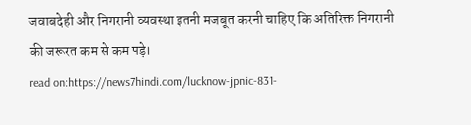जवाबदेही और निगरानी व्यवस्था इतनी मजबूत करनी चाहिए कि अतिरिक्त निगरानी की जरूरत कम से कम पड़े।
read on:https://news7hindi.com/lucknow-jpnic-831-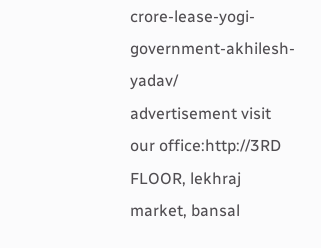crore-lease-yogi-government-akhilesh-yadav/
advertisement visit our office:http://3RD FLOOR, lekhraj market, bansal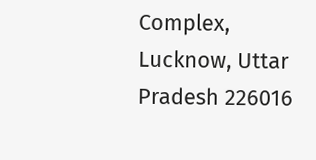Complex, Lucknow, Uttar Pradesh 226016